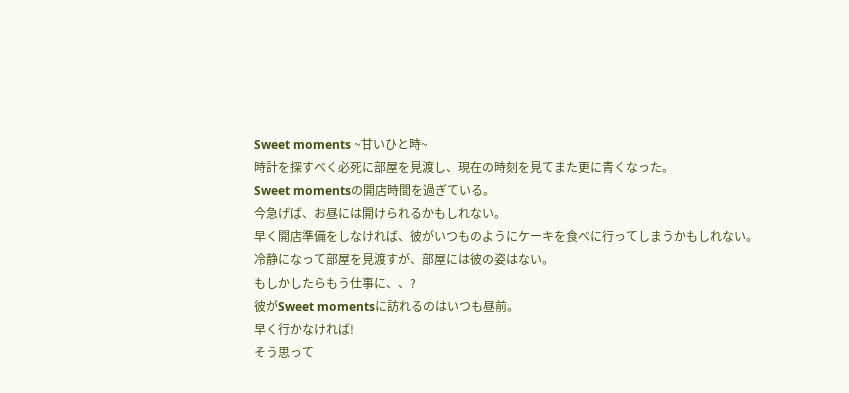Sweet moments ~甘いひと時~
時計を探すべく必死に部屋を見渡し、現在の時刻を見てまた更に青くなった。
Sweet momentsの開店時間を過ぎている。
今急げば、お昼には開けられるかもしれない。
早く開店準備をしなければ、彼がいつものようにケーキを食べに行ってしまうかもしれない。
冷静になって部屋を見渡すが、部屋には彼の姿はない。
もしかしたらもう仕事に、、?
彼がSweet momentsに訪れるのはいつも昼前。
早く行かなければ!
そう思って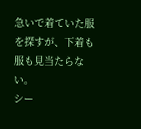急いで着ていた服を探すが、下着も服も見当たらない。
シー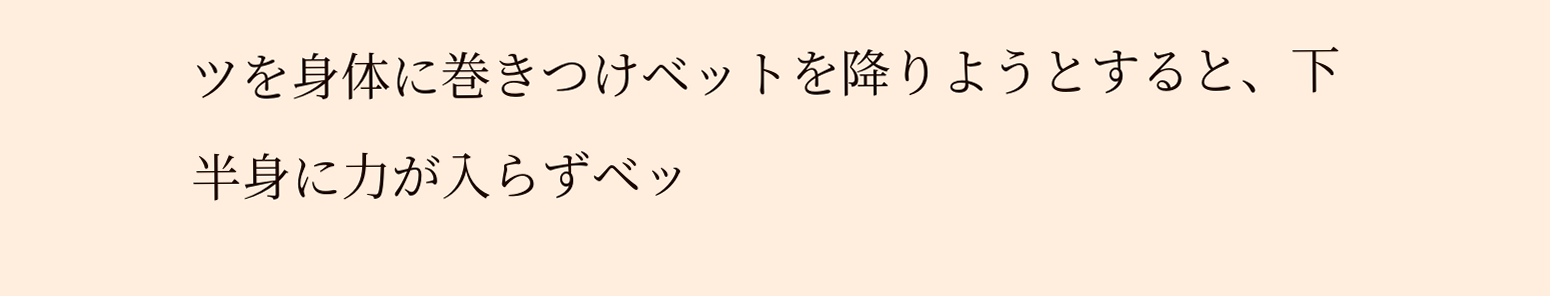ツを身体に巻きつけベットを降りようとすると、下半身に力が入らずベッ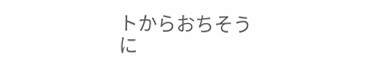トからおちそうに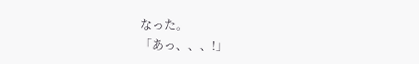なった。
「あっ、、、!」